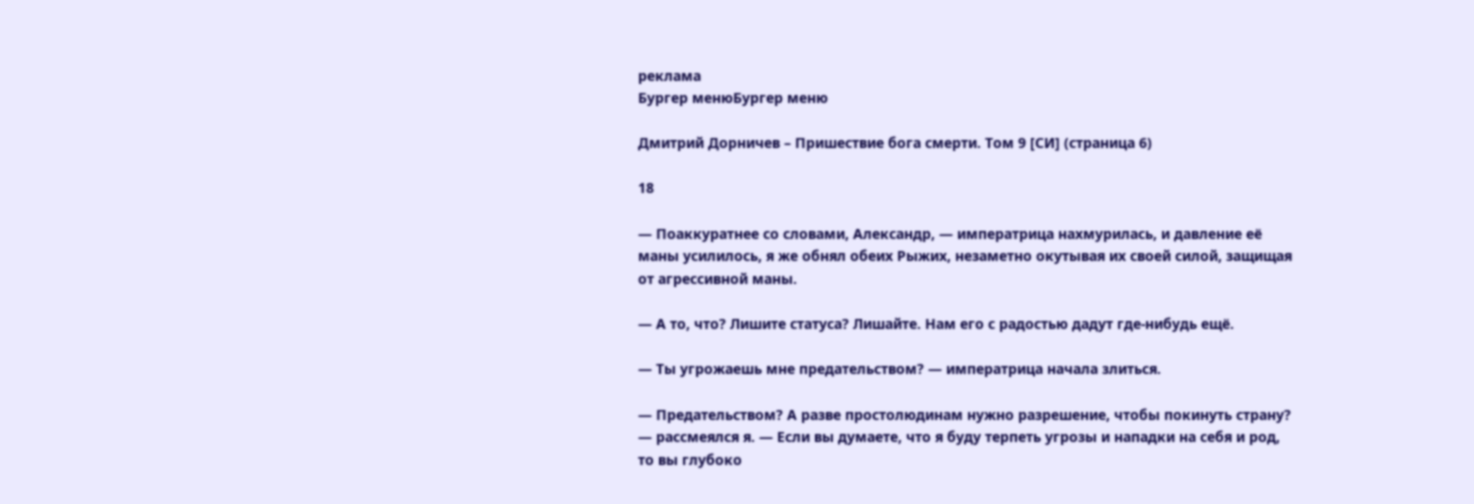реклама
Бургер менюБургер меню

Дмитрий Дорничев – Пришествие бога смерти. Том 9 [СИ] (страница 6)

18

— Поаккуратнее со словами, Александр, — императрица нахмурилась, и давление её маны усилилось, я же обнял обеих Рыжих, незаметно окутывая их своей силой, защищая от агрессивной маны.

— А то, что? Лишите статуса? Лишайте. Нам его с радостью дадут где-нибудь ещё.

— Ты угрожаешь мне предательством? — императрица начала злиться.

— Предательством? А разве простолюдинам нужно разрешение, чтобы покинуть страну? — рассмеялся я. — Если вы думаете, что я буду терпеть угрозы и нападки на себя и род, то вы глубоко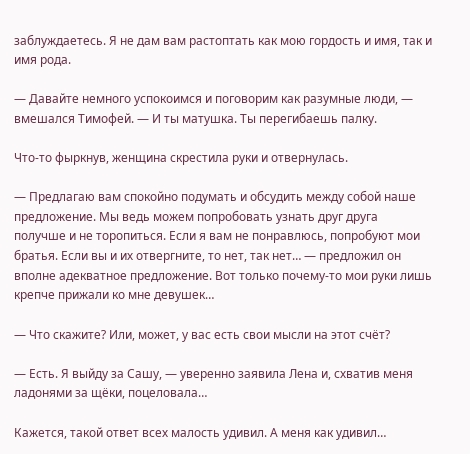заблуждаетесь. Я не дам вам растоптать как мою гордость и имя, так и имя рода.

— Давайте немного успокоимся и поговорим как разумные люди, — вмешался Тимофей. — И ты матушка. Ты перегибаешь палку.

Что-то фыркнув, женщина скрестила руки и отвернулась.

— Предлагаю вам спокойно подумать и обсудить между собой наше предложение. Мы ведь можем попробовать узнать друг друга получше и не торопиться. Если я вам не понравлюсь, попробуют мои братья. Если вы и их отвергните, то нет, так нет… — предложил он вполне адекватное предложение. Вот только почему-то мои руки лишь крепче прижали ко мне девушек…

— Что скажите? Или, может, у вас есть свои мысли на этот счёт?

— Есть. Я выйду за Сашу, — уверенно заявила Лена и, схватив меня ладонями за щёки, поцеловала…

Кажется, такой ответ всех малость удивил. А меня как удивил…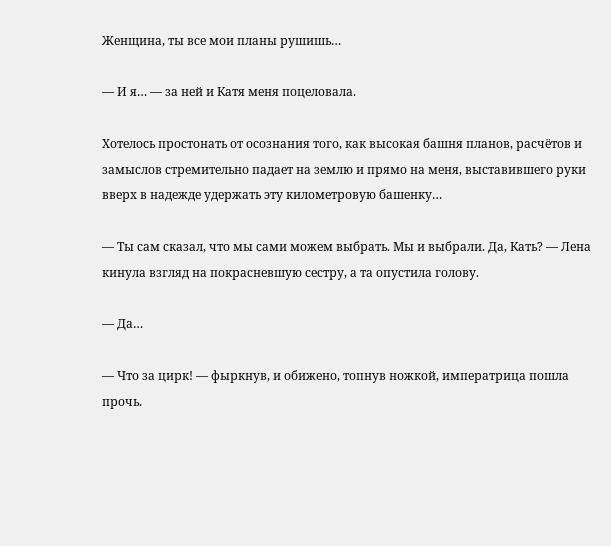Женщина, ты все мои планы рушишь…

— И я… — за ней и Катя меня поцеловала.

Хотелось простонать от осознания того, как высокая башня планов, расчётов и замыслов стремительно падает на землю и прямо на меня, выставившего руки вверх в надежде удержать эту километровую башенку…

— Ты сам сказал, что мы сами можем выбрать. Мы и выбрали. Да, Кать? — Лена кинула взгляд на покрасневшую сестру, а та опустила голову.

— Да…

— Что за цирк! — фыркнув, и обижено, топнув ножкой, императрица пошла прочь.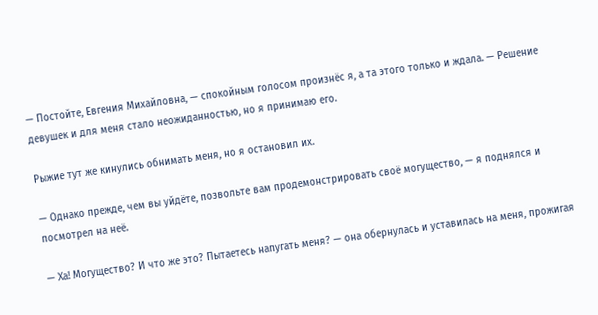— Постойте, Евгения Михайловна, — спокойным голосом произнёс я, а та этого только и ждала. — Решение девушек и для меня стало неожиданностью, но я принимаю его.

Рыжие тут же кинулись обнимать меня, но я остановил их.

— Однако прежде, чем вы уйдёте, позвольте вам продемонстрировать своё могущество, — я поднялся и посмотрел на неё.

— Ха! Могущество? И что же это? Пытаетесь напугать меня? — она обернулась и уставилась на меня, прожигая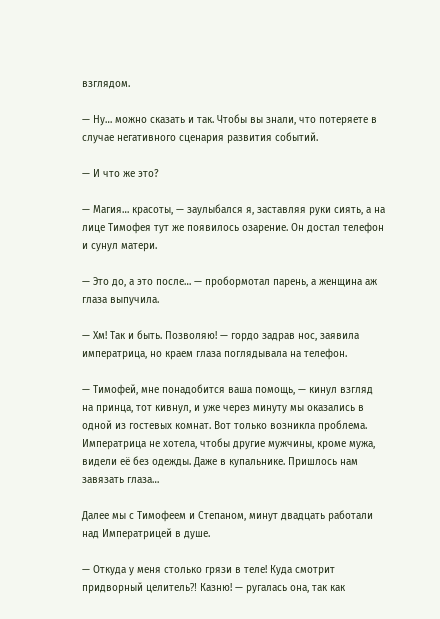взглядом.

— Ну… можно сказать и так. Чтобы вы знали, что потеряете в случае негативного сценария развития событий.

— И что же это?

— Магия… красоты, — заулыбался я, заставляя руки сиять, а на лице Тимофея тут же появилось озарение. Он достал телефон и сунул матери.

— Это до, а это после… — пробормотал парень, а женщина аж глаза выпучила.

— Хм! Так и быть. Позволяю! — гордо задрав нос, заявила императрица, но краем глаза поглядывала на телефон.

— Тимофей, мне понадобится ваша помощь, — кинул взгляд на принца, тот кивнул, и уже через минуту мы оказались в одной из гостевых комнат. Вот только возникла проблема. Императрица не хотела, чтобы другие мужчины, кроме мужа, видели её без одежды. Даже в купальнике. Пришлось нам завязать глаза…

Далее мы с Тимофеем и Степаном, минут двадцать работали над Императрицей в душе.

— Откуда у меня столько грязи в теле! Куда смотрит придворный целитель⁈ Казню! — ругалась она, так как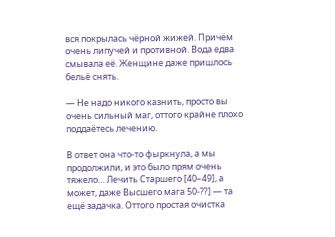вся покрылась чёрной жижей. Причём очень липучей и противной. Вода едва смывала её. Женщине даже пришлось бельё снять.

— Не надо никого казнить, просто вы очень сильный маг, оттого крайне плохо поддаётесь лечению.

В ответ она что-то фыркнула, а мы продолжили, и это было прям очень тяжело… Лечить Старшего [40–49], а может, даже Высшего мага 50-⁇] — та ещё задачка. Оттого простая очистка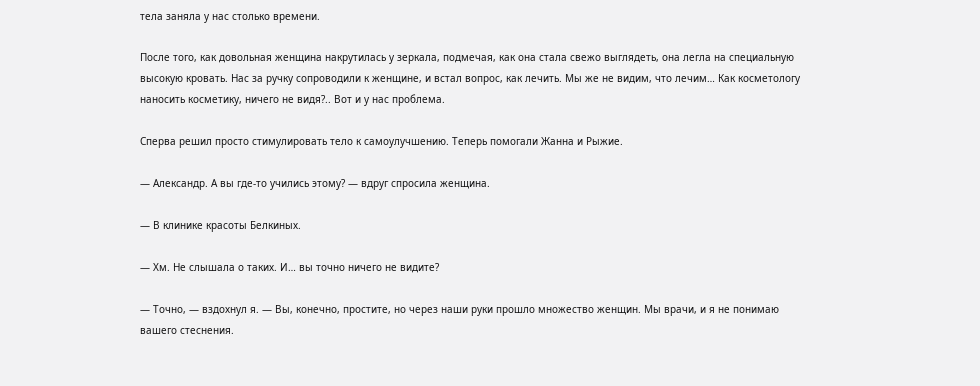тела заняла у нас столько времени.

После того, как довольная женщина накрутилась у зеркала, подмечая, как она стала свежо выглядеть, она легла на специальную высокую кровать. Нас за ручку сопроводили к женщине, и встал вопрос, как лечить. Мы же не видим, что лечим… Как косметологу наносить косметику, ничего не видя?.. Вот и у нас проблема.

Сперва решил просто стимулировать тело к самоулучшению. Теперь помогали Жанна и Рыжие.

— Александр. А вы где-то учились этому? — вдруг спросила женщина.

— В клинике красоты Белкиных.

— Хм. Не слышала о таких. И… вы точно ничего не видите?

— Точно, — вздохнул я. — Вы, конечно, простите, но через наши руки прошло множество женщин. Мы врачи, и я не понимаю вашего стеснения.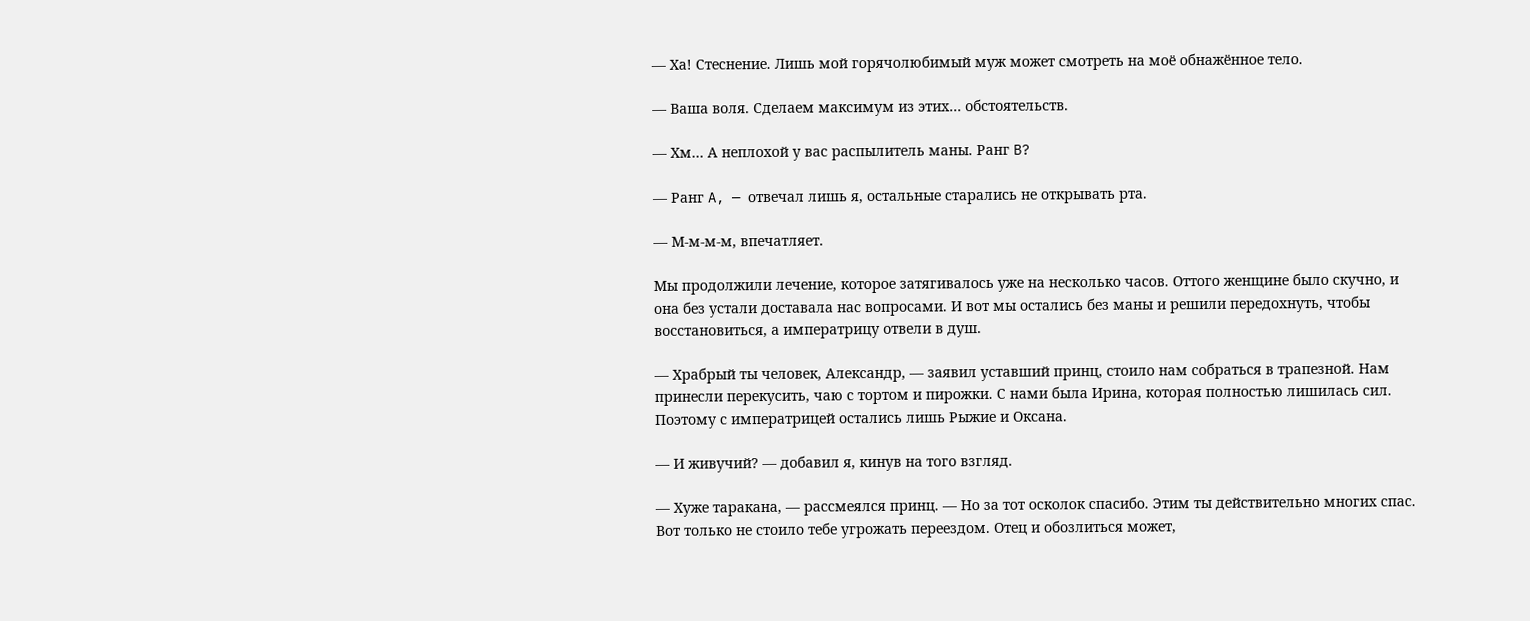— Ха! Стеснение. Лишь мой горячолюбимый муж может смотреть на моё обнажённое тело.

— Ваша воля. Сделаем максимум из этих… обстоятельств.

— Хм… А неплохой у вас распылитель маны. Ранг B?

— Ранг A, — отвечал лишь я, остальные старались не открывать рта.

— М-м-м-м, впечатляет.

Мы продолжили лечение, которое затягивалось уже на несколько часов. Оттого женщине было скучно, и она без устали доставала нас вопросами. И вот мы остались без маны и решили передохнуть, чтобы восстановиться, а императрицу отвели в душ.

— Храбрый ты человек, Александр, — заявил уставший принц, стоило нам собраться в трапезной. Нам принесли перекусить, чаю с тортом и пирожки. С нами была Ирина, которая полностью лишилась сил. Поэтому с императрицей остались лишь Рыжие и Оксана.

— И живучий? — добавил я, кинув на того взгляд.

— Хуже таракана, — рассмеялся принц. — Но за тот осколок спасибо. Этим ты действительно многих спас. Вот только не стоило тебе угрожать переездом. Отец и обозлиться может,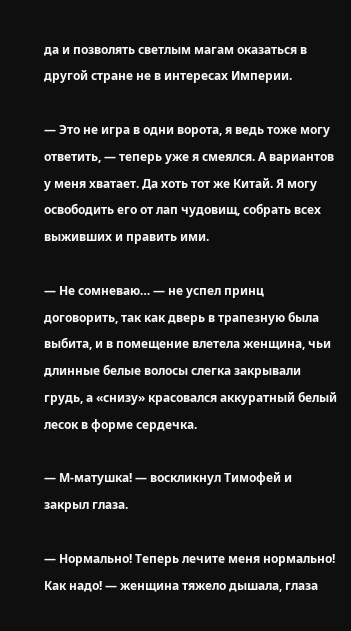да и позволять светлым магам оказаться в другой стране не в интересах Империи.

— Это не игра в одни ворота, я ведь тоже могу ответить, — теперь уже я смеялся. А вариантов у меня хватает. Да хоть тот же Китай. Я могу освободить его от лап чудовищ, собрать всех выживших и править ими.

— Не сомневаю… — не успел принц договорить, так как дверь в трапезную была выбита, и в помещение влетела женщина, чьи длинные белые волосы слегка закрывали грудь, а «снизу» красовался аккуратный белый лесок в форме сердечка.

— М-матушка! — воскликнул Тимофей и закрыл глаза.

— Нормально! Теперь лечите меня нормально! Как надо! — женщина тяжело дышала, глаза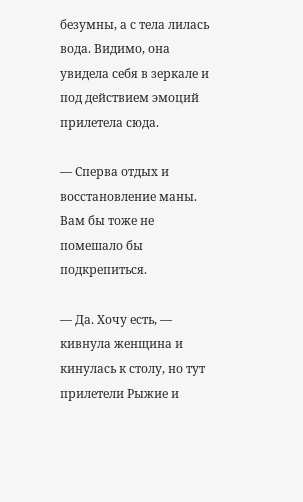безумны, а с тела лилась вода. Видимо, она увидела себя в зеркале и под действием эмоций прилетела сюда.

— Сперва отдых и восстановление маны. Вам бы тоже не помешало бы подкрепиться.

— Да. Хочу есть, — кивнула женщина и кинулась к столу, но тут прилетели Рыжие и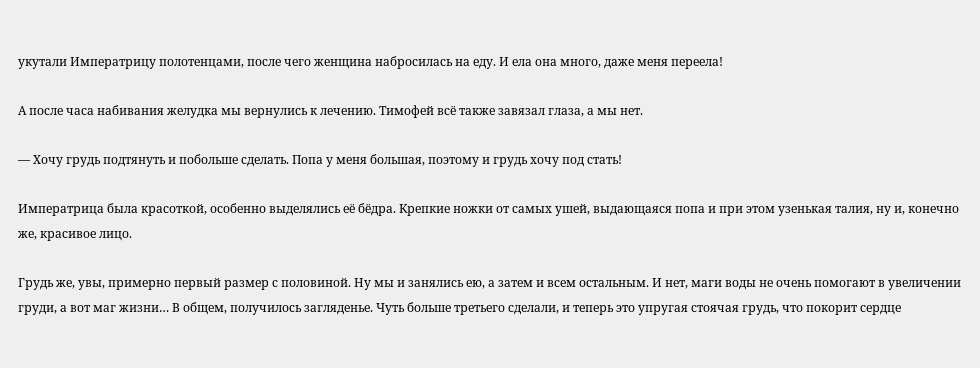укутали Императрицу полотенцами, после чего женщина набросилась на еду. И ела она много, даже меня переела!

А после часа набивания желудка мы вернулись к лечению. Тимофей всё также завязал глаза, а мы нет.

— Хочу грудь подтянуть и побольше сделать. Попа у меня большая, поэтому и грудь хочу под стать!

Императрица была красоткой, особенно выделялись её бёдра. Крепкие ножки от самых ушей, выдающаяся попа и при этом узенькая талия, ну и, конечно же, красивое лицо.

Грудь же, увы, примерно первый размер с половиной. Ну мы и занялись ею, а затем и всем остальным. И нет, маги воды не очень помогают в увеличении груди, а вот маг жизни… В общем, получилось загляденье. Чуть больше третьего сделали, и теперь это упругая стоячая грудь, что покорит сердце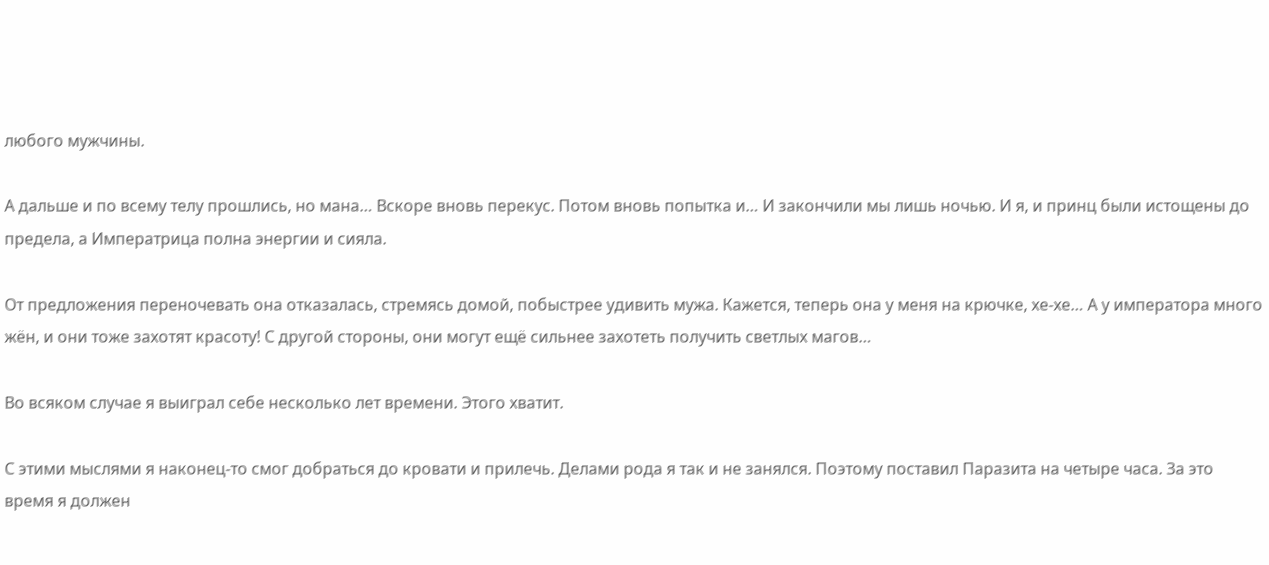любого мужчины.

А дальше и по всему телу прошлись, но мана… Вскоре вновь перекус. Потом вновь попытка и… И закончили мы лишь ночью. И я, и принц были истощены до предела, а Императрица полна энергии и сияла.

От предложения переночевать она отказалась, стремясь домой, побыстрее удивить мужа. Кажется, теперь она у меня на крючке, хе-хе… А у императора много жён, и они тоже захотят красоту! С другой стороны, они могут ещё сильнее захотеть получить светлых магов…

Во всяком случае я выиграл себе несколько лет времени. Этого хватит.

С этими мыслями я наконец-то смог добраться до кровати и прилечь. Делами рода я так и не занялся. Поэтому поставил Паразита на четыре часа. За это время я должен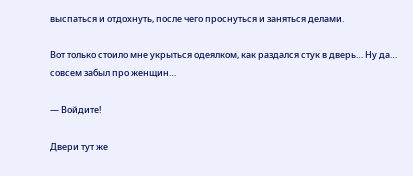выспаться и отдохнуть, после чего проснуться и заняться делами.

Вот только стоило мне укрыться одеялком, как раздался стук в дверь… Ну да… совсем забыл про женщин…

— Войдите!

Двери тут же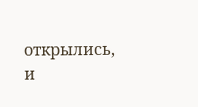открылись, и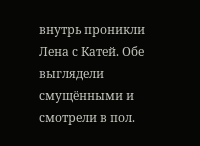внутрь проникли Лена с Катей. Обе выглядели смущёнными и смотрели в пол.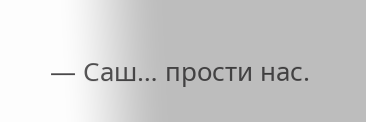— Саш… прости нас.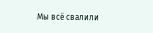Мы всё свалили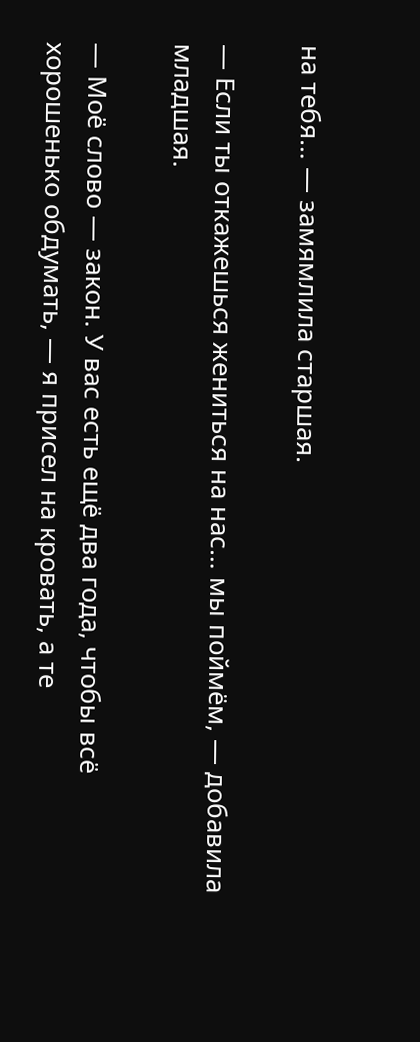на тебя… — замямлила старшая.

— Если ты откажешься жениться на нас… мы поймём, — добавила младшая.

— Моё слово — закон. У вас есть ещё два года, чтобы всё хорошенько обдумать, — я присел на кровать, а те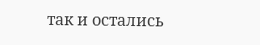так и остались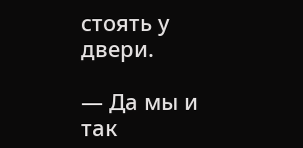стоять у двери.

— Да мы и так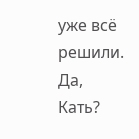уже всё решили. Да, Кать?